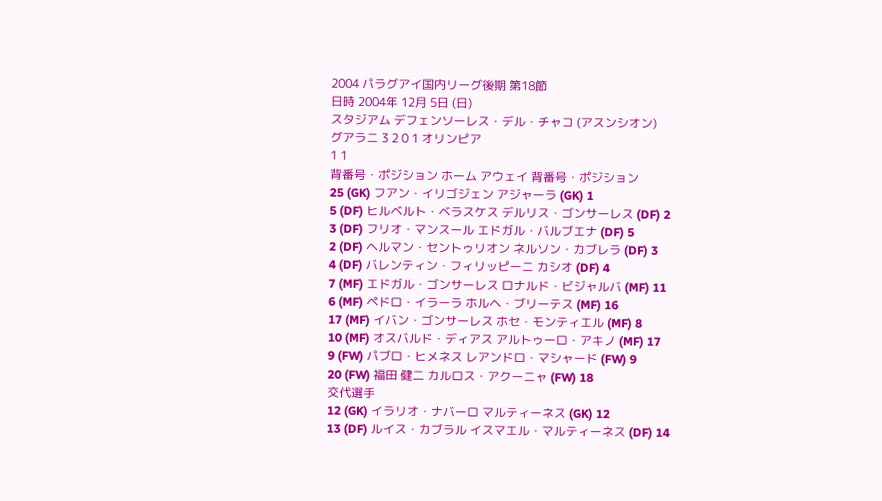2004 パラグアイ国内リーグ後期 第18節
日時 2004年 12月 5日 (日)
スタジアム デフェンソーレス・デル・チャコ (アスンシオン)
グアラニ 3 2 0 1 オリンピア
1 1
背番号・ポジション ホーム アウェイ 背番号・ポジション
25 (GK) フアン・イリゴジェン アジャーラ (GK) 1
5 (DF) ヒルベルト・ベラスケス デルリス・ゴンサーレス (DF) 2
3 (DF) フリオ・マンスール エドガル・バルブエナ (DF) 5
2 (DF) ヘルマン・セントゥリオン ネルソン・カブレラ (DF) 3
4 (DF) バレンティン・フィリッピーニ カシオ (DF) 4
7 (MF) エドガル・ゴンサーレス ロナルド・ビジャルバ (MF) 11
6 (MF) ペドロ・イラーラ ホルヘ・ブリーテス (MF) 16
17 (MF) イバン・ゴンサーレス ホセ・モンティエル (MF) 8
10 (MF) オスバルド・ディアス アルトゥーロ・アキノ (MF) 17
9 (FW) パブロ・ヒメネス レアンドロ・マシャード (FW) 9
20 (FW) 福田 健二 カルロス・アクーニャ (FW) 18
交代選手
12 (GK) イラリオ・ナバーロ マルティーネス (GK) 12
13 (DF) ルイス・カブラル イスマエル・マルティーネス (DF) 14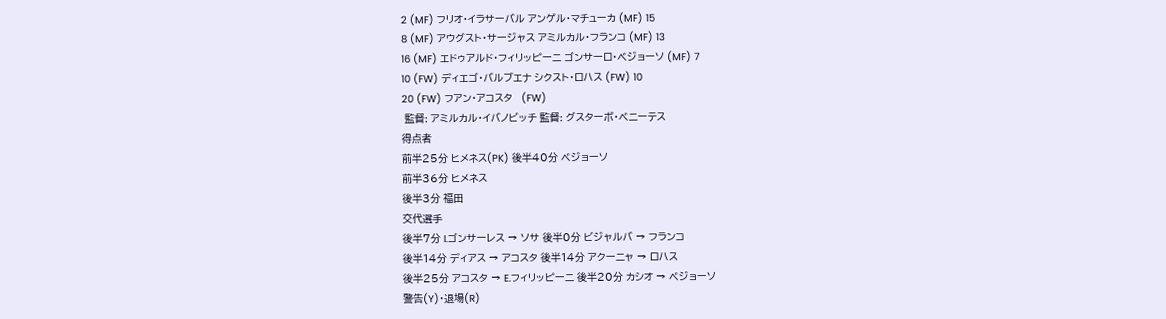2 (MF) フリオ・イラサーバル アンゲル・マチューカ (MF) 15
8 (MF) アウグスト・サージャス アミルカル・フランコ (MF) 13
16 (MF) エドゥアルド・フィリッピーニ ゴンサーロ・ベジョーソ (MF) 7
10 (FW) ディエゴ・バルブエナ シクスト・ロハス (FW) 10
20 (FW) フアン・アコスタ   (FW)
 監督: アミルカル・イバノビッチ 監督: グスターボ・ベニーテス
得点者
前半25分 ヒメネス(PK) 後半40分 ベジョーソ
前半36分 ヒメネス
後半3分 福田
交代選手
後半7分 I.ゴンサーレス → ソサ 後半0分 ビジャルバ → フランコ
後半14分 ディアス → アコスタ 後半14分 アクーニャ → ロハス
後半25分 アコスタ → E.フィリッピーニ 後半20分 カシオ → ベジョーソ
警告(Y)・退場(R)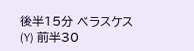後半15分 ベラスケス(Y) 前半30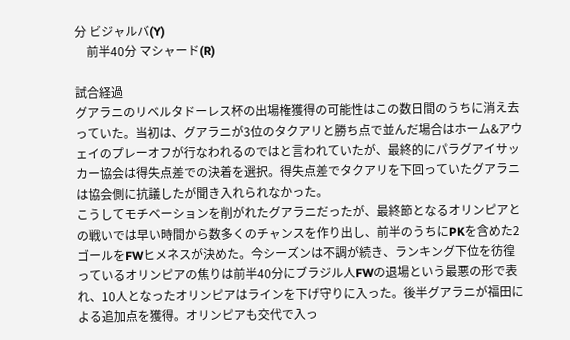分 ビジャルバ(Y)
    前半40分 マシャード(R)

試合経過
グアラニのリベルタドーレス杯の出場権獲得の可能性はこの数日間のうちに消え去っていた。当初は、グアラニが3位のタクアリと勝ち点で並んだ場合はホーム&アウェイのプレーオフが行なわれるのではと言われていたが、最終的にパラグアイサッカー協会は得失点差での決着を選択。得失点差でタクアリを下回っていたグアラニは協会側に抗議したが聞き入れられなかった。
こうしてモチベーションを削がれたグアラニだったが、最終節となるオリンピアとの戦いでは早い時間から数多くのチャンスを作り出し、前半のうちにPKを含めた2ゴールをFWヒメネスが決めた。今シーズンは不調が続き、ランキング下位を彷徨っているオリンピアの焦りは前半40分にブラジル人FWの退場という最悪の形で表れ、10人となったオリンピアはラインを下げ守りに入った。後半グアラニが福田による追加点を獲得。オリンピアも交代で入っ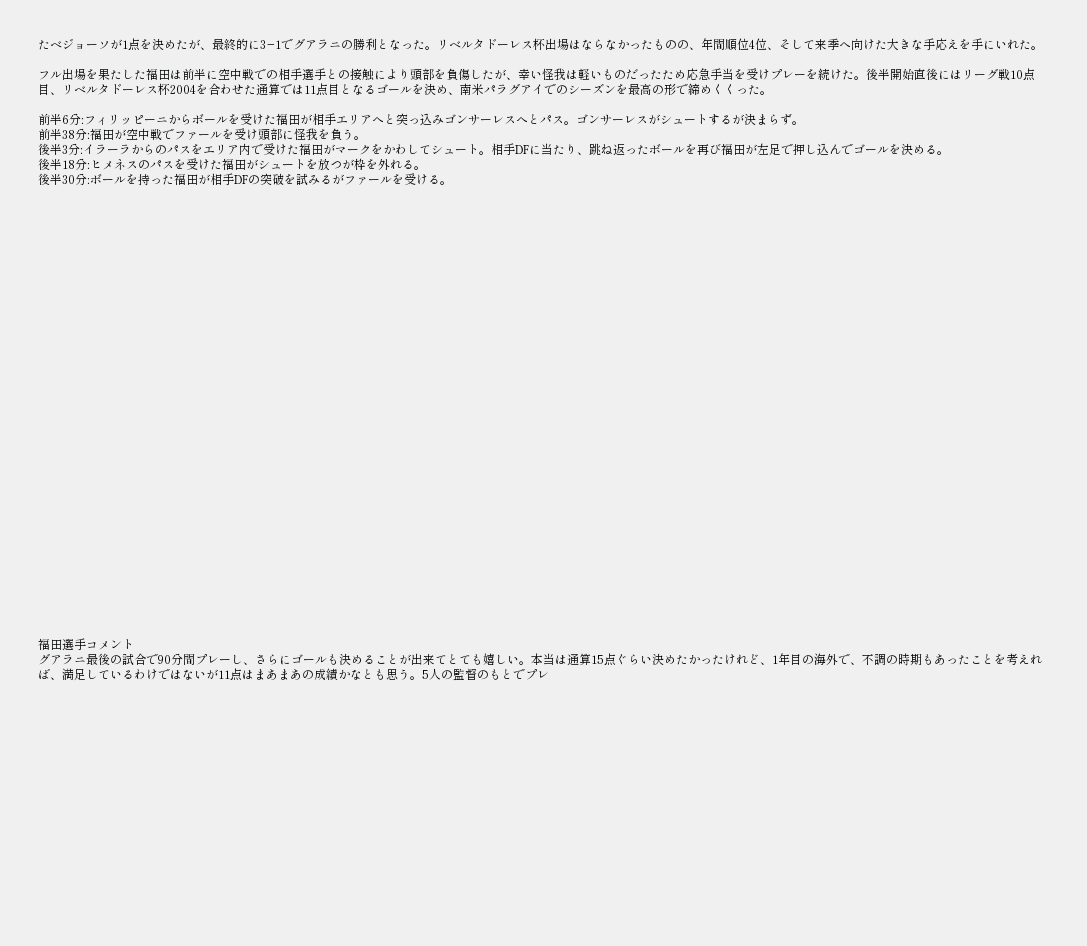たベジョーソが1点を決めたが、最終的に3−1でグアラニの勝利となった。リベルタドーレス杯出場はならなかったものの、年間順位4位、そして来季へ向けた大きな手応えを手にいれた。

フル出場を果たした福田は前半に空中戦での相手選手との接触により頭部を負傷したが、幸い怪我は軽いものだったため応急手当を受けプレーを続けた。後半開始直後にはリーグ戦10点目、リベルタドーレス杯2004を合わせた通算では11点目となるゴールを決め、南米パラグアイでのシーズンを最高の形で締めくくった。

前半6分:フィリッピーニからボールを受けた福田が相手エリアへと突っ込みゴンサーレスへとパス。ゴンサーレスがシュートするが決まらず。
前半38分:福田が空中戦でファールを受け頭部に怪我を負う。
後半3分:イラーラからのパスをエリア内で受けた福田がマークをかわしてシュート。相手DFに当たり、跳ね返ったボールを再び福田が左足で押し込んでゴールを決める。
後半18分:ヒメネスのパスを受けた福田がシュートを放つが枠を外れる。
後半30分:ボールを持った福田が相手DFの突破を試みるがファールを受ける。






























福田選手コメント
グアラニ最後の試合で90分間プレーし、さらにゴールも決めることが出来てとても嬉しい。本当は通算15点ぐらい決めたかったけれど、1年目の海外で、不調の時期もあったことを考えれば、満足しているわけではないが11点はまあまあの成績かなとも思う。5人の監督のもとでプレ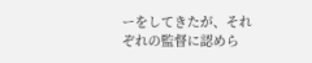ーをしてきたが、それぞれの監督に認めら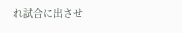れ試合に出させ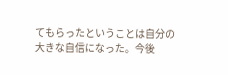てもらったということは自分の大きな自信になった。今後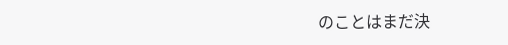のことはまだ決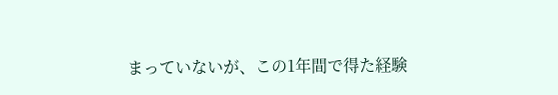まっていないが、この1年間で得た経験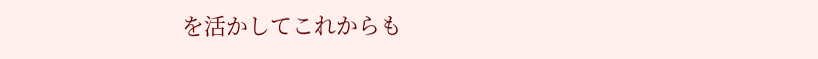を活かしてこれからも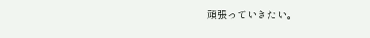頑張っていきたい。